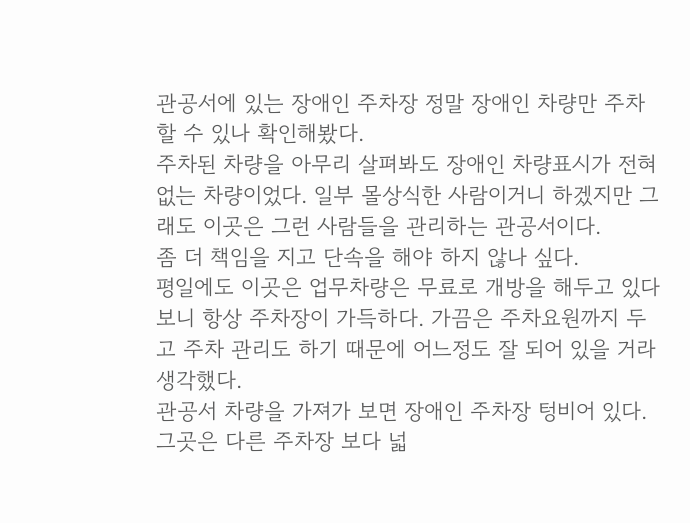관공서에 있는 장애인 주차장 정말 장애인 차량만 주차 할 수 있나 확인해봤다.
주차된 차량을 아무리 살펴봐도 장애인 차량표시가 전혀 없는 차량이었다. 일부 몰상식한 사람이거니 하겠지만 그래도 이곳은 그런 사람들을 관리하는 관공서이다.
좀 더 책임을 지고 단속을 해야 하지 않나 싶다.
평일에도 이곳은 업무차량은 무료로 개방을 해두고 있다 보니 항상 주차장이 가득하다. 가끔은 주차요원까지 두고 주차 관리도 하기 때문에 어느정도 잘 되어 있을 거라 생각했다.
관공서 차량을 가져가 보면 장애인 주차장 텅비어 있다. 그곳은 다른 주차장 보다 넓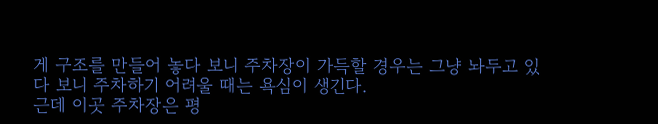게 구조를 만들어 놓다 보니 주차장이 가득할 경우는 그냥 놔두고 있다 보니 주차하기 어려울 때는 욕심이 생긴다.
근데 이곳 주차장은 평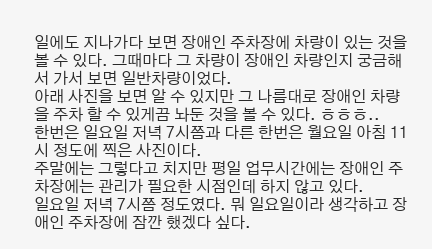일에도 지나가다 보면 장애인 주차장에 차량이 있는 것을 볼 수 있다. 그때마다 그 차량이 장애인 차량인지 궁금해서 가서 보면 일반차량이었다.
아래 사진을 보면 알 수 있지만 그 나름대로 장애인 차량을 주차 할 수 있게끔 놔둔 것을 볼 수 있다. ㅎㅎㅎ..
한번은 일요일 저녁 7시쯤과 다른 한번은 월요일 아침 11시 정도에 찍은 사진이다.
주말에는 그렇다고 치지만 평일 업무시간에는 장애인 주차장에는 관리가 필요한 시점인데 하지 않고 있다.
일요일 저녁 7시쯤 정도였다. 뭐 일요일이라 생각하고 장애인 주차장에 잠깐 했겠다 싶다.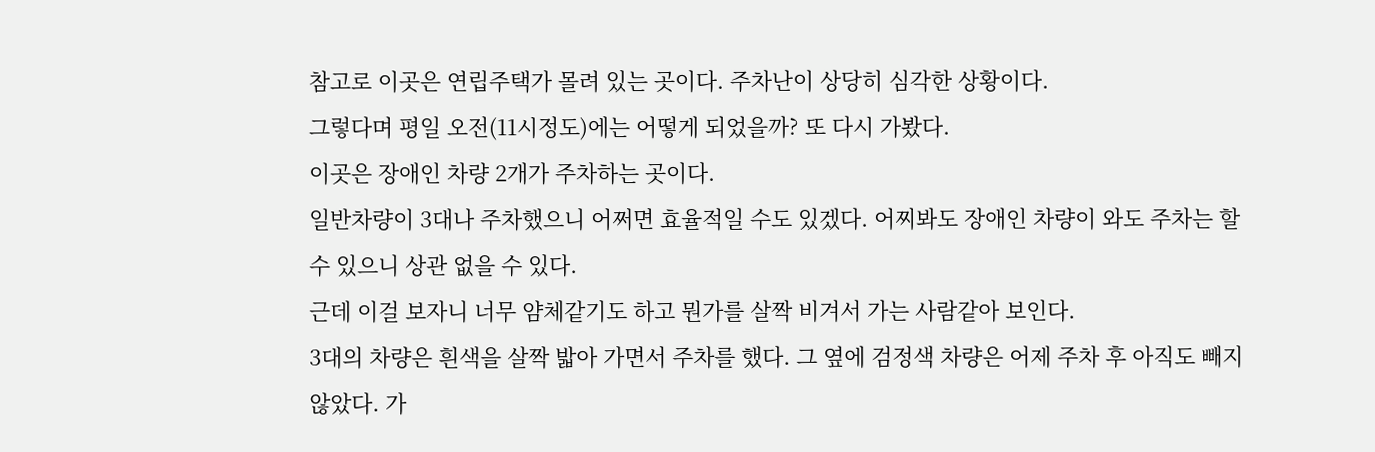참고로 이곳은 연립주택가 몰려 있는 곳이다. 주차난이 상당히 심각한 상황이다.
그렇다며 평일 오전(11시정도)에는 어떻게 되었을까? 또 다시 가봤다.
이곳은 장애인 차량 2개가 주차하는 곳이다.
일반차량이 3대나 주차했으니 어쩌면 효율적일 수도 있겠다. 어찌봐도 장애인 차량이 와도 주차는 할 수 있으니 상관 없을 수 있다.
근데 이걸 보자니 너무 얌체같기도 하고 뭔가를 살짝 비겨서 가는 사람같아 보인다.
3대의 차량은 흰색을 살짝 밟아 가면서 주차를 했다. 그 옆에 검정색 차량은 어제 주차 후 아직도 빼지 않았다. 가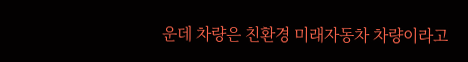운데 차량은 친환경 미래자동차 차량이라고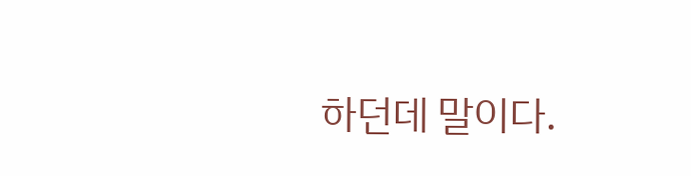하던데 말이다.